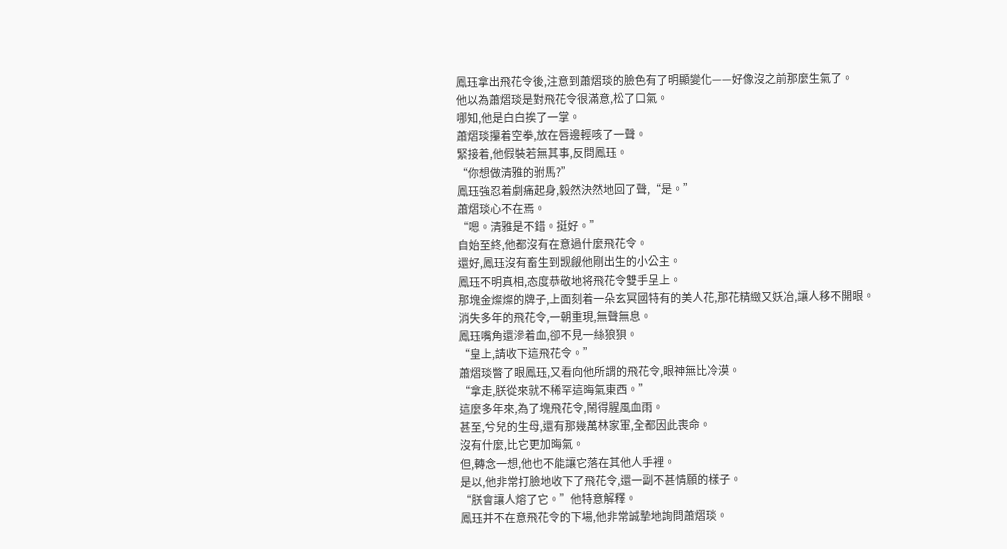鳳珏拿出飛花令後,注意到蕭熠琰的臉色有了明顯變化——好像沒之前那麼生氣了。
他以為蕭熠琰是對飛花令很滿意,松了口氣。
哪知,他是白白挨了一掌。
蕭熠琰攥着空拳,放在唇邊輕咳了一聲。
緊接着,他假裝若無其事,反問鳳珏。
“你想做清雅的驸馬?”
鳳珏強忍着劇痛起身,毅然決然地回了聲,“是。”
蕭熠琰心不在焉。
“嗯。清雅是不錯。挺好。”
自始至終,他都沒有在意過什麼飛花令。
還好,鳳珏沒有畜生到觊觎他剛出生的小公主。
鳳珏不明真相,态度恭敬地将飛花令雙手呈上。
那塊金燦燦的牌子,上面刻着一朵玄冥國特有的美人花,那花精緻又妖冶,讓人移不開眼。
消失多年的飛花令,一朝重現,無聲無息。
鳳珏嘴角還滲着血,卻不見一絲狼狽。
“皇上,請收下這飛花令。”
蕭熠琰瞥了眼鳳珏,又看向他所謂的飛花令,眼神無比冷漠。
“拿走,朕從來就不稀罕這晦氣東西。”
這麼多年來,為了塊飛花令,鬧得腥風血雨。
甚至,兮兒的生母,還有那幾萬林家軍,全都因此喪命。
沒有什麼,比它更加晦氣。
但,轉念一想,他也不能讓它落在其他人手裡。
是以,他非常打臉地收下了飛花令,還一副不甚情願的樣子。
“朕會讓人熔了它。”他特意解釋。
鳳珏并不在意飛花令的下場,他非常誠摯地詢問蕭熠琰。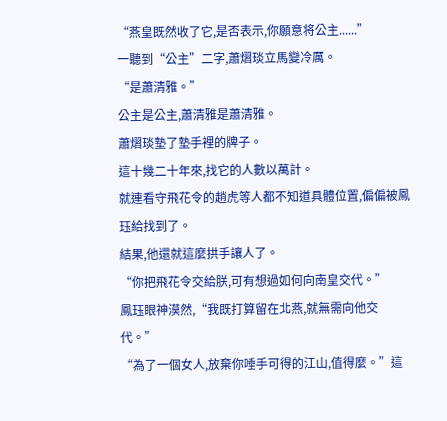“燕皇既然收了它,是否表示,你願意将公主......”
一聽到“公主”二字,蕭熠琰立馬變冷厲。
“是蕭清雅。”
公主是公主,蕭清雅是蕭清雅。
蕭熠琰墊了墊手裡的牌子。
這十幾二十年來,找它的人數以萬計。
就連看守飛花令的趙虎等人都不知道具體位置,偏偏被鳳珏給找到了。
結果,他還就這麼拱手讓人了。
“你把飛花令交給朕,可有想過如何向南皇交代。”
鳳珏眼神漠然,“我既打算留在北燕,就無需向他交代。”
“為了一個女人,放棄你唾手可得的江山,值得麼。”這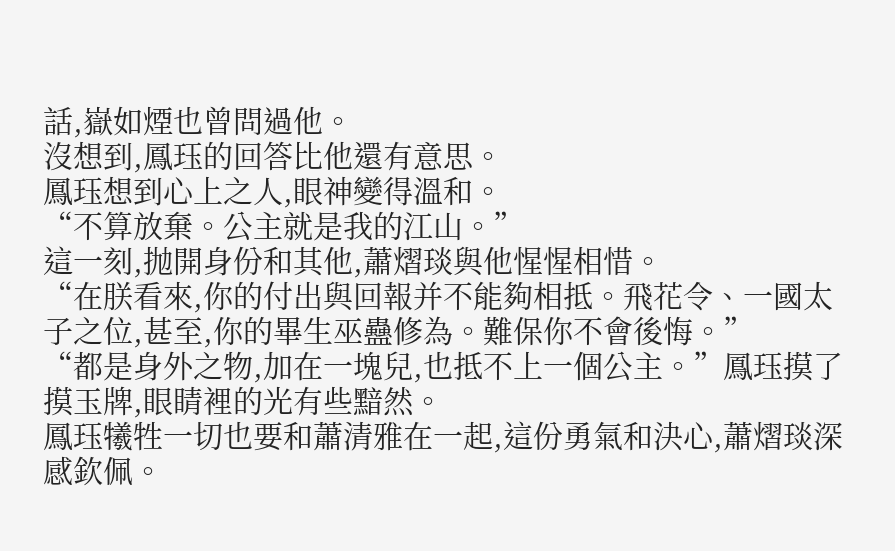話,嶽如煙也曾問過他。
沒想到,鳳珏的回答比他還有意思。
鳳珏想到心上之人,眼神變得溫和。
“不算放棄。公主就是我的江山。”
這一刻,抛開身份和其他,蕭熠琰與他惺惺相惜。
“在朕看來,你的付出與回報并不能夠相抵。飛花令、一國太子之位,甚至,你的畢生巫蠱修為。難保你不會後悔。”
“都是身外之物,加在一塊兒,也抵不上一個公主。”鳳珏摸了摸玉牌,眼睛裡的光有些黯然。
鳳珏犧牲一切也要和蕭清雅在一起,這份勇氣和決心,蕭熠琰深感欽佩。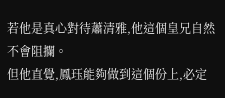若他是真心對待蕭清雅,他這個皇兄自然不會阻攔。
但他直覺,鳳珏能夠做到這個份上,必定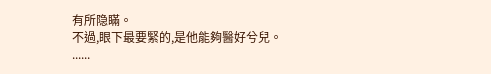有所隐瞞。
不過,眼下最要緊的,是他能夠醫好兮兒。
......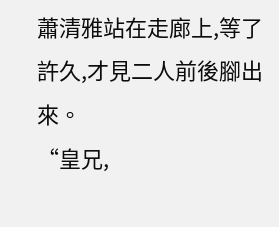蕭清雅站在走廊上,等了許久,才見二人前後腳出來。
“皇兄,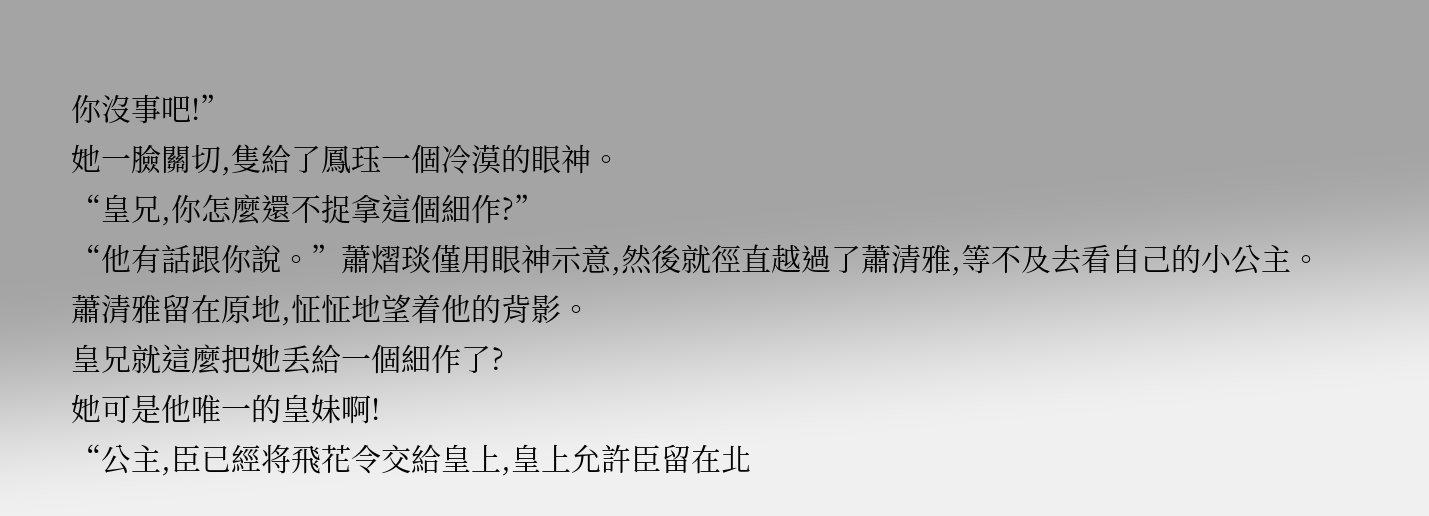你沒事吧!”
她一臉關切,隻給了鳳珏一個冷漠的眼神。
“皇兄,你怎麼還不捉拿這個細作?”
“他有話跟你說。”蕭熠琰僅用眼神示意,然後就徑直越過了蕭清雅,等不及去看自己的小公主。
蕭清雅留在原地,怔怔地望着他的背影。
皇兄就這麼把她丢給一個細作了?
她可是他唯一的皇妹啊!
“公主,臣已經将飛花令交給皇上,皇上允許臣留在北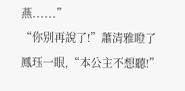燕......”
“你别再說了!”蕭清雅瞪了鳳珏一眼,“本公主不想聽!”